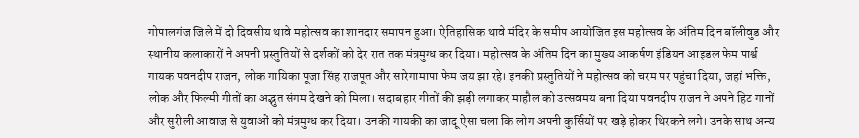गोपालगंज जिले में दो दिवसीय थावे महोत्सव का शानदार समापन हुआ। ऐतिहासिक थावे मंदिर के समीप आयोजित इस महोत्सव के अंतिम दिन बॉलीवुड और स्थानीय कलाकारों ने अपनी प्रस्तुतियों से दर्शकों को देर रात तक मंत्रमुग्ध कर दिया। महोत्सव के अंतिम दिन का मुख्य आकर्षण इंडियन आइडल फेम पार्श्व गायक पवनदीप राजन, लोक गायिका पूजा सिंह राजपूत और सारेगामापा फेम जय झा रहे। इनकी प्रस्तुतियों ने महोत्सव को चरम पर पहुंचा दिया, जहां भक्ति, लोक और फिल्मी गीतों का अद्भुत संगम देखने को मिला। सदाबहार गीतों की झड़ी लगाकर माहौल को उत्सवमय बना दिया पवनदीप राजन ने अपने हिट गानों और सुरीली आवाज से युवाओं को मंत्रमुग्ध कर दिया। उनकी गायकी का जादू ऐसा चला कि लोग अपनी कुर्सियों पर खड़े होकर थिरकने लगे। उनके साथ अन्य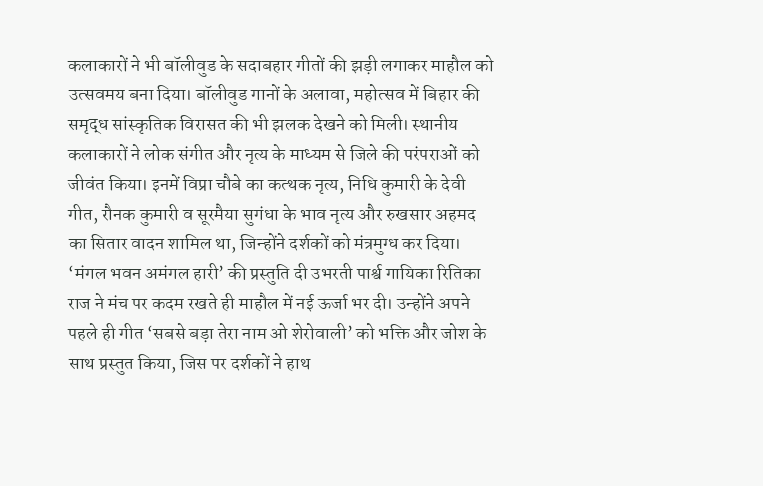कलाकारों ने भी बॉलीवुड के सदाबहार गीतों की झड़ी लगाकर माहौल को उत्सवमय बना दिया। बॉलीवुड गानों के अलावा, महोत्सव में बिहार की समृद्ध सांस्कृतिक विरासत की भी झलक देखने को मिली। स्थानीय कलाकारों ने लोक संगीत और नृत्य के माध्यम से जिले की परंपराओं को जीवंत किया। इनमें विप्रा चौबे का कत्थक नृत्य, निधि कुमारी के देवी गीत, रौनक कुमारी व सूरमैया सुगंधा के भाव नृत्य और रुखसार अहमद का सितार वादन शामिल था, जिन्होंने दर्शकों को मंत्रमुग्ध कर दिया। ‘मंगल भवन अमंगल हारी’ की प्रस्तुति दी उभरती पार्श्व गायिका रितिका राज ने मंच पर कदम रखते ही माहौल में नई ऊर्जा भर दी। उन्होंने अपने पहले ही गीत ‘सबसे बड़ा तेरा नाम ओ शेरोवाली’ को भक्ति और जोश के साथ प्रस्तुत किया, जिस पर दर्शकों ने हाथ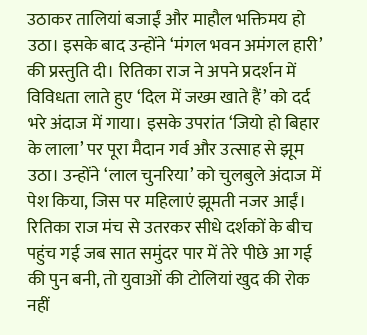उठाकर तालियां बजाईं और माहौल भक्तिमय हो उठा। इसके बाद उन्होंने ‘मंगल भवन अमंगल हारी’ की प्रस्तुति दी। रितिका राज ने अपने प्रदर्शन में विविधता लाते हुए ‘दिल में जख्म खाते हैं’ को दर्द भरे अंदाज में गाया। इसके उपरांत ‘जियो हो बिहार के लाला’ पर पूरा मैदान गर्व और उत्साह से झूम उठा। उन्होंने ‘लाल चुनरिया’ को चुलबुले अंदाज में पेश किया, जिस पर महिलाएं झूमती नजर आईं। रितिका राज मंच से उतरकर सीधे दर्शकों के बीच पहुंच गई जब सात समुंदर पार में तेरे पीछे आ गई की पुन बनी, तो युवाओं की टोलियां खुद की रोक नहीं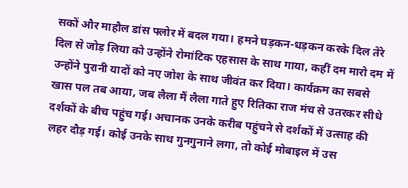सकों और माहौल डांस फ्लोर में बदल गया। हमने घड़कन-धड़कन करके दिल तेरे दिल से जोड़ लिया को उन्होंने रोमांटिक एहसास के साथ गाया, कहीं दम मारो दम में उन्होंने पुरानी यादों को नए जोश के साथ जीवंत कर दिया। कार्यक्रम का सबसे खास पल तब आया, जब लैला मैं लैला गाते हुए रितिका राज मंच से उतरकर सीधे दर्शकों के बीच पहुंच गई। अचानक उनके करीब पहुंचने से दर्शकों में उत्साह की लहर दौड़ गई। कोई उनके साथ गुनगुनाने लगा, तो कोई मोबाइल में उस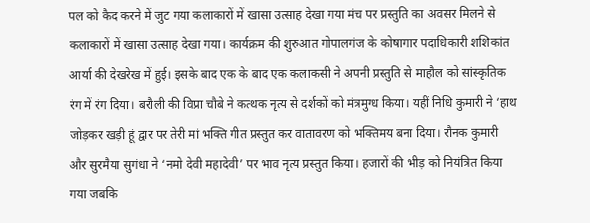पल को कैद करने में जुट गया कलाकारों में खासा उत्साह देखा गया मंच पर प्रस्तुति का अवसर मिलने से कलाकारों में खासा उत्साह देखा गया। कार्यक्रम की शुरुआत गोपालगंज के कोषागार पदाधिकारी शशिकांत आर्या की देखरेख में हुई। इसके बाद एक के बाद एक कलाकसी ने अपनी प्रस्तुति से माहौल को सांस्कृतिक रंग में रंग दिया। बरौली की विप्रा चौबे ने कत्थक नृत्य से दर्शकों को मंत्रमुग्ध किया। यहीं निधि कुमारी ने ‘हाथ जोड़कर खड़ी हूं द्वार पर तेरी मां भक्ति गीत प्रस्तुत कर वातावरण को भक्तिमय बना दिया। रौनक कुमारी और सुरमैया सुगंधा ने ‘नमो देवी महादेवी’ पर भाव नृत्य प्रस्तुत किया। हजारों की भीड़ को नियंत्रित किया गया जबकि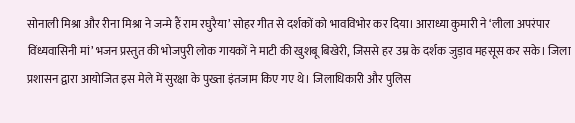सोनाली मिश्रा और रीना मिश्रा ने जन्मे हैं राम रघुरैया’ सोहर गीत से दर्शकों को भावविभोर कर दिया। आराध्या कुमारी ने ‘लीला अपरंपार विंध्यवासिनी मां’ भजन प्रस्तुत की भोजपुरी लोक गायकों ने माटी की खुशबू बिखेरी, जिससे हर उम्र के दर्शक जुड़ाव महसूस कर सके। जिला प्रशासन द्वारा आयोजित इस मेले में सुरक्षा के पुख्ता इंतजाम किए गए थे। जिलाधिकारी और पुलिस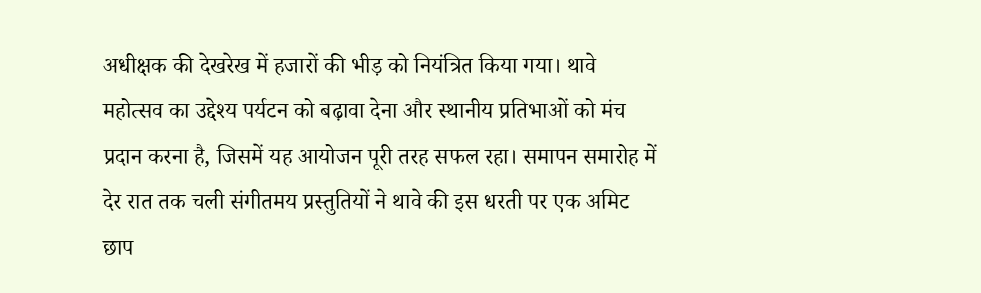अधीक्षक की देखरेख में हजारों की भीड़ को नियंत्रित किया गया। थावे महोत्सव का उद्देश्य पर्यटन को बढ़ावा देना और स्थानीय प्रतिभाओं को मंच प्रदान करना है, जिसमें यह आयोजन पूरी तरह सफल रहा। समापन समारोह में देर रात तक चली संगीतमय प्रस्तुतियों ने थावे की इस धरती पर एक अमिट छाप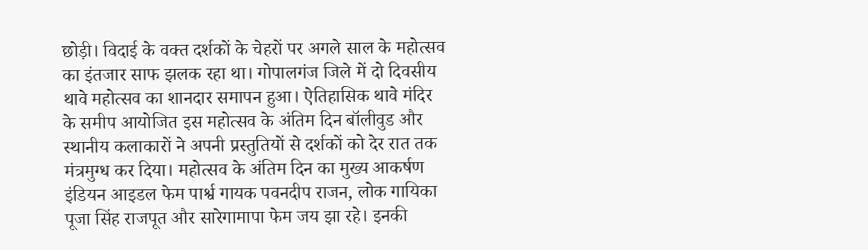छोड़ी। विदाई के वक्त दर्शकों के चेहरों पर अगले साल के महोत्सव का इंतजार साफ झलक रहा था। गोपालगंज जिले में दो दिवसीय थावे महोत्सव का शानदार समापन हुआ। ऐतिहासिक थावे मंदिर के समीप आयोजित इस महोत्सव के अंतिम दिन बॉलीवुड और स्थानीय कलाकारों ने अपनी प्रस्तुतियों से दर्शकों को देर रात तक मंत्रमुग्ध कर दिया। महोत्सव के अंतिम दिन का मुख्य आकर्षण इंडियन आइडल फेम पार्श्व गायक पवनदीप राजन, लोक गायिका पूजा सिंह राजपूत और सारेगामापा फेम जय झा रहे। इनकी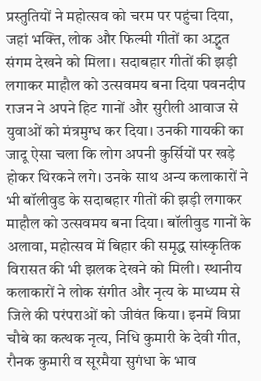प्रस्तुतियों ने महोत्सव को चरम पर पहुंचा दिया, जहां भक्ति, लोक और फिल्मी गीतों का अद्भुत संगम देखने को मिला। सदाबहार गीतों की झड़ी लगाकर माहौल को उत्सवमय बना दिया पवनदीप राजन ने अपने हिट गानों और सुरीली आवाज से युवाओं को मंत्रमुग्ध कर दिया। उनकी गायकी का जादू ऐसा चला कि लोग अपनी कुर्सियों पर खड़े होकर थिरकने लगे। उनके साथ अन्य कलाकारों ने भी बॉलीवुड के सदाबहार गीतों की झड़ी लगाकर माहौल को उत्सवमय बना दिया। बॉलीवुड गानों के अलावा, महोत्सव में बिहार की समृद्ध सांस्कृतिक विरासत की भी झलक देखने को मिली। स्थानीय कलाकारों ने लोक संगीत और नृत्य के माध्यम से जिले की परंपराओं को जीवंत किया। इनमें विप्रा चौबे का कत्थक नृत्य, निधि कुमारी के देवी गीत, रौनक कुमारी व सूरमैया सुगंधा के भाव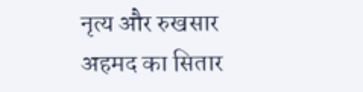नृत्य और रुखसार अहमद का सितार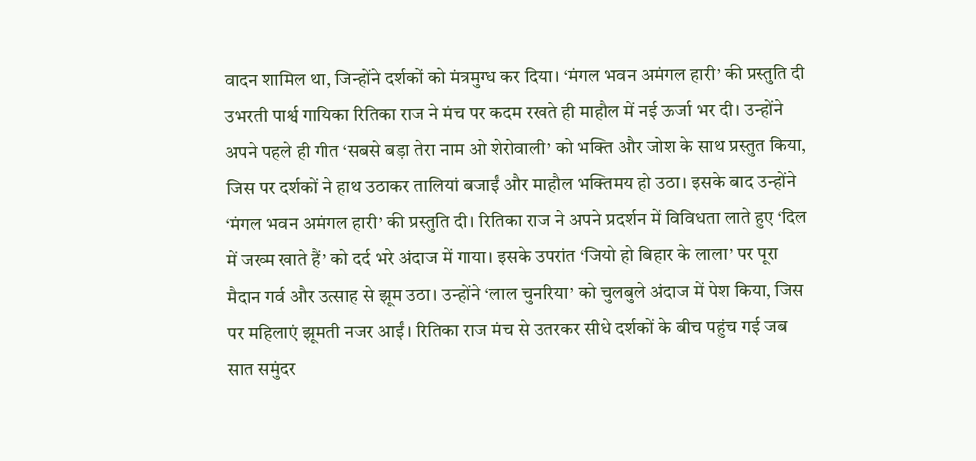वादन शामिल था, जिन्होंने दर्शकों को मंत्रमुग्ध कर दिया। ‘मंगल भवन अमंगल हारी’ की प्रस्तुति दी उभरती पार्श्व गायिका रितिका राज ने मंच पर कदम रखते ही माहौल में नई ऊर्जा भर दी। उन्होंने अपने पहले ही गीत ‘सबसे बड़ा तेरा नाम ओ शेरोवाली’ को भक्ति और जोश के साथ प्रस्तुत किया, जिस पर दर्शकों ने हाथ उठाकर तालियां बजाईं और माहौल भक्तिमय हो उठा। इसके बाद उन्होंने ‘मंगल भवन अमंगल हारी’ की प्रस्तुति दी। रितिका राज ने अपने प्रदर्शन में विविधता लाते हुए ‘दिल में जख्म खाते हैं’ को दर्द भरे अंदाज में गाया। इसके उपरांत ‘जियो हो बिहार के लाला’ पर पूरा मैदान गर्व और उत्साह से झूम उठा। उन्होंने ‘लाल चुनरिया’ को चुलबुले अंदाज में पेश किया, जिस पर महिलाएं झूमती नजर आईं। रितिका राज मंच से उतरकर सीधे दर्शकों के बीच पहुंच गई जब सात समुंदर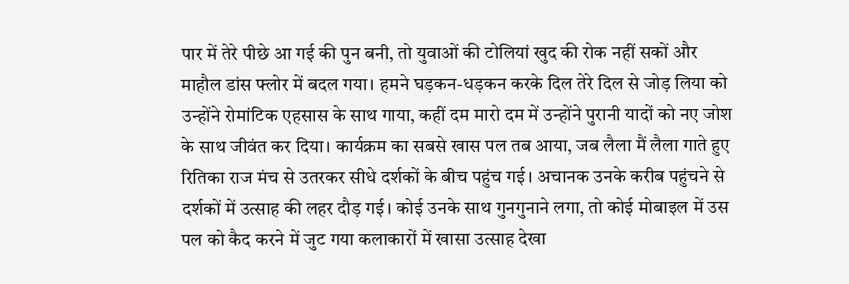पार में तेरे पीछे आ गई की पुन बनी, तो युवाओं की टोलियां खुद की रोक नहीं सकों और माहौल डांस फ्लोर में बदल गया। हमने घड़कन-धड़कन करके दिल तेरे दिल से जोड़ लिया को उन्होंने रोमांटिक एहसास के साथ गाया, कहीं दम मारो दम में उन्होंने पुरानी यादों को नए जोश के साथ जीवंत कर दिया। कार्यक्रम का सबसे खास पल तब आया, जब लैला मैं लैला गाते हुए रितिका राज मंच से उतरकर सीधे दर्शकों के बीच पहुंच गई। अचानक उनके करीब पहुंचने से दर्शकों में उत्साह की लहर दौड़ गई। कोई उनके साथ गुनगुनाने लगा, तो कोई मोबाइल में उस पल को कैद करने में जुट गया कलाकारों में खासा उत्साह देखा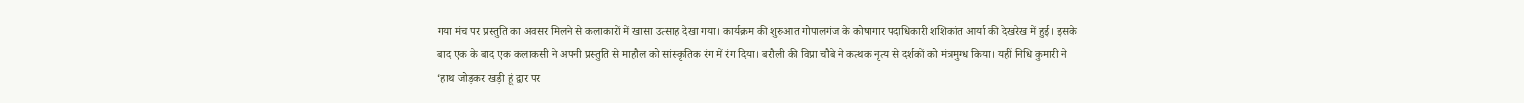गया मंच पर प्रस्तुति का अवसर मिलने से कलाकारों में खासा उत्साह देखा गया। कार्यक्रम की शुरुआत गोपालगंज के कोषागार पदाधिकारी शशिकांत आर्या की देखरेख में हुई। इसके बाद एक के बाद एक कलाकसी ने अपनी प्रस्तुति से माहौल को सांस्कृतिक रंग में रंग दिया। बरौली की विप्रा चौबे ने कत्थक नृत्य से दर्शकों को मंत्रमुग्ध किया। यहीं निधि कुमारी ने ‘हाथ जोड़कर खड़ी हूं द्वार पर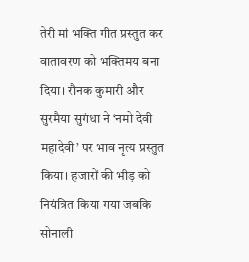तेरी मां भक्ति गीत प्रस्तुत कर वातावरण को भक्तिमय बना दिया। रौनक कुमारी और सुरमैया सुगंधा ने ‘नमो देवी महादेवी’ पर भाव नृत्य प्रस्तुत किया। हजारों की भीड़ को नियंत्रित किया गया जबकि सोनाली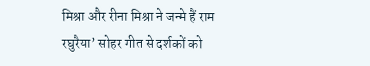मिश्रा और रीना मिश्रा ने जन्मे हैं राम रघुरैया’ सोहर गीत से दर्शकों को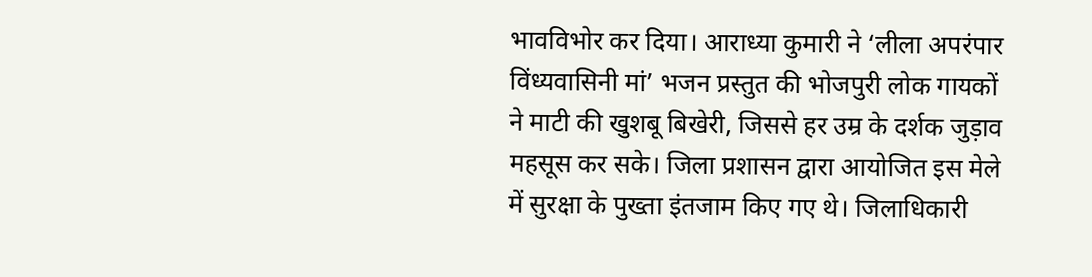भावविभोर कर दिया। आराध्या कुमारी ने ‘लीला अपरंपार विंध्यवासिनी मां’ भजन प्रस्तुत की भोजपुरी लोक गायकों ने माटी की खुशबू बिखेरी, जिससे हर उम्र के दर्शक जुड़ाव महसूस कर सके। जिला प्रशासन द्वारा आयोजित इस मेले में सुरक्षा के पुख्ता इंतजाम किए गए थे। जिलाधिकारी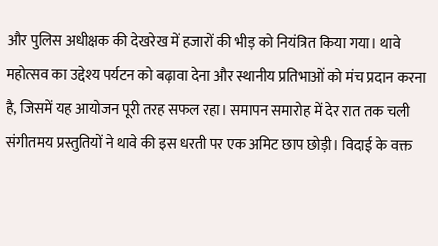और पुलिस अधीक्षक की देखरेख में हजारों की भीड़ को नियंत्रित किया गया। थावे महोत्सव का उद्देश्य पर्यटन को बढ़ावा देना और स्थानीय प्रतिभाओं को मंच प्रदान करना है, जिसमें यह आयोजन पूरी तरह सफल रहा। समापन समारोह में देर रात तक चली संगीतमय प्रस्तुतियों ने थावे की इस धरती पर एक अमिट छाप छोड़ी। विदाई के वक्त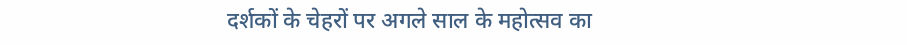दर्शकों के चेहरों पर अगले साल के महोत्सव का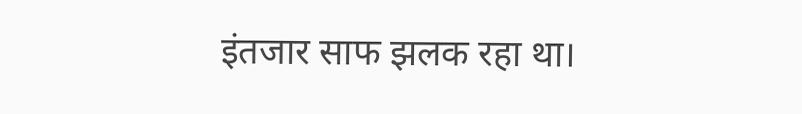इंतजार साफ झलक रहा था।